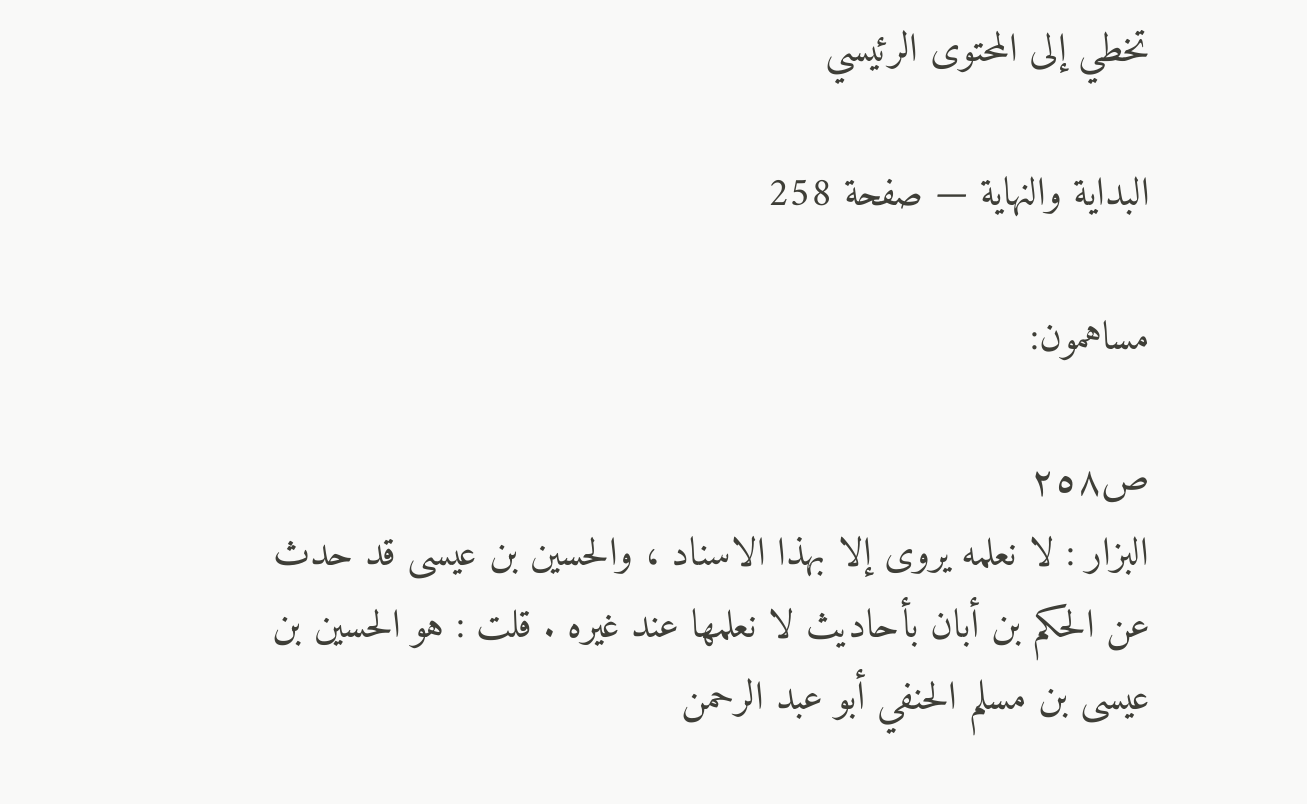تخطي إلى المحتوى الرئيسي

البداية والنهاية — صفحة 258

مساهمون:

ص٢٥٨
البزار : لا نعلمه يروى إلا بهذا الاسناد ، والحسين بن عيسى قد حدث عن الحكم بن أبان بأحاديث لا نعلمها عند غيره . قلت : هو الحسين بن عيسى بن مسلم الحنفي أبو عبد الرحمن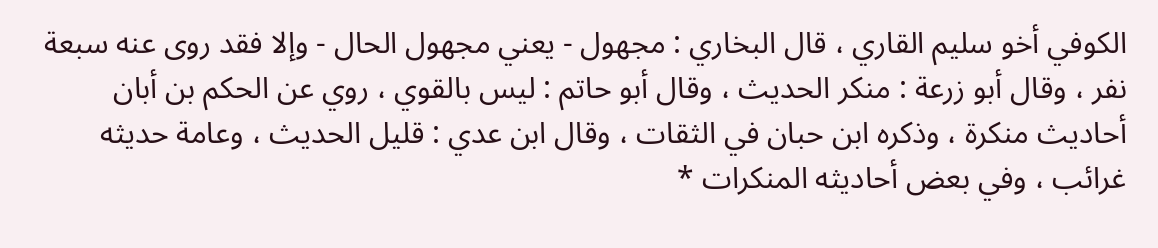الكوفي أخو سليم القاري ، قال البخاري : مجهول - يعني مجهول الحال - وإلا فقد روى عنه سبعة نفر ، وقال أبو زرعة : منكر الحديث ، وقال أبو حاتم : ليس بالقوي ، روي عن الحكم بن أبان أحاديث منكرة ، وذكره ابن حبان في الثقات ، وقال ابن عدي : قليل الحديث ، وعامة حديثه غرائب ، وفي بعض أحاديثه المنكرات *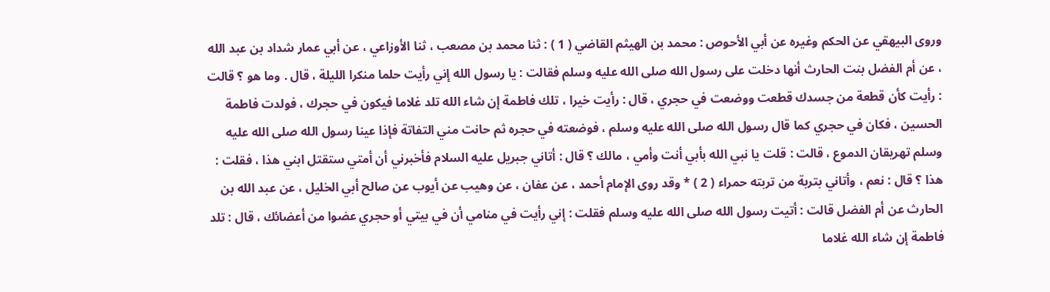وروى البيهقي عن الحكم وغيره عن أبي الأحوص : محمد بن الهيثم القاضي ( 1 ) : ثنا محمد بن مصعب ، ثنا الأوزاعي ، عن أبي عمار شداد بن عبد الله ، عن أم الفضل بنت الحارث أنها دخلت على رسول الله صلى الله عليه وسلم فقالت : يا رسول الله إني رأيت حلما منكرا الليلة ، قال . وما هو ؟ قالت : رأيت كأن قطعة من جسدك قطعت ووضعت في حجري ، قال : رأيت خيرا ، تلك فاطمة إن شاء الله تلد غلاما فيكون في حجرك ، فولدت فاطمة الحسين ، فكان في حجري كما قال رسول الله صلى الله عليه وسلم ، فوضعته في حجره ثم حانت مني التفاتة فإذا عينا رسول الله صلى الله عليه وسلم تهريقان الدموع ، قالت : قلت يا نبي الله بأبي أنت وأمي ، مالك ؟ قال : أتاني جبريل عليه السلام فأخبرني أن أمتي ستقتل ابني هذا ، فقلت : هذا ؟ قال : نعم ، وأتاني بتربة من تربته حمراء ( 2 ) * وقد روى الإمام أحمد ، عن عفان ، عن وهيب عن أيوب عن صالح أبي الخليل ، عن عبد الله بن الحارث عن أم الفضل قالت : أتيت رسول الله صلى الله عليه وسلم فقلت : إني رأيت في منامي أن في بيتي أو حجري عضوا من أعضائك ، قال : تلد فاطمة إن شاء الله غلاما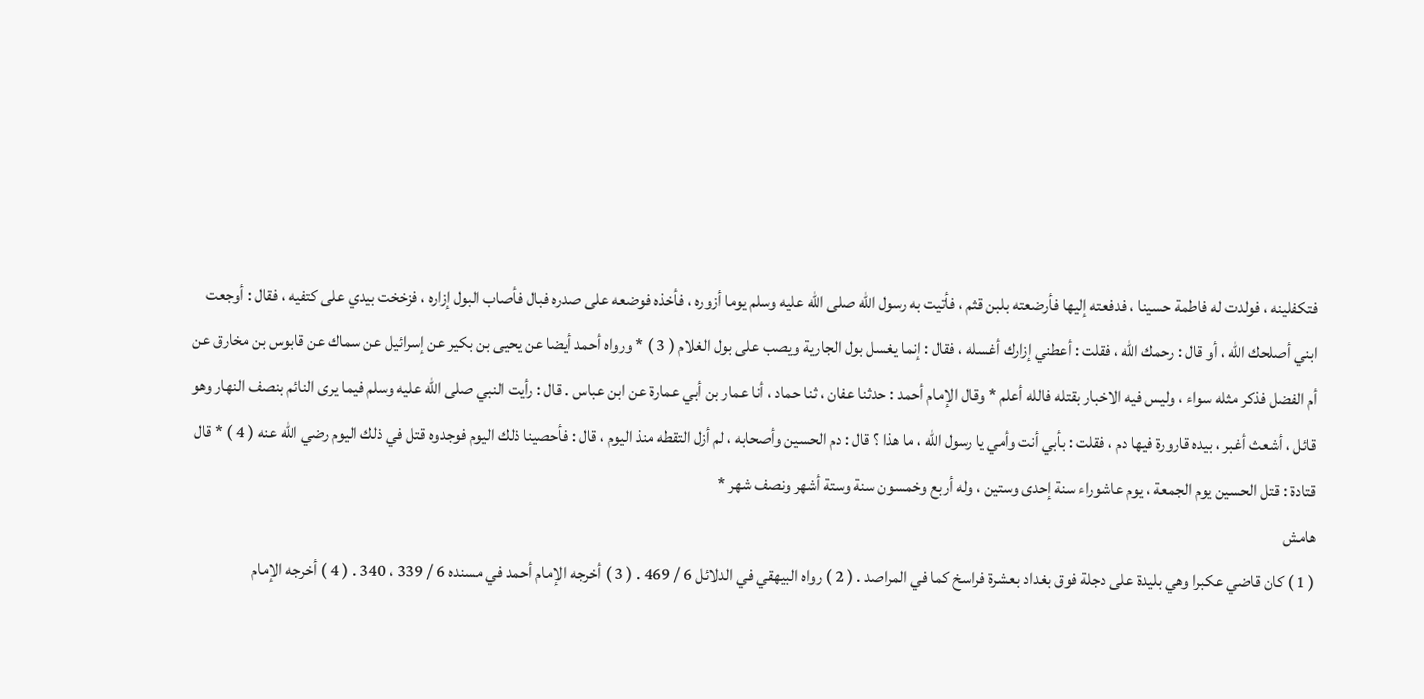فتكفلينه ، فولدت له فاطمة حسينا ، فدفعته إليها فأرضعته بلبن قثم ، فأتيت به رسول الله صلى الله عليه وسلم يوما أزوره ، فأخذه فوضعه على صدره فبال فأصاب البول إزاره ، فزخخت بيدي على كتفيه ، فقال : أوجعت ابني أصلحك الله ، أو قال : رحمك الله ، فقلت : أعطني إزارك أغسله ، فقال : إنما يغسل بول الجارية ويصب على بول الغلام ( 3 ) * ورواه أحمد أيضا عن يحيى بن بكير عن إسرائيل عن سماك عن قابوس بن مخارق عن أم الفضل فذكر مثله سواء ، وليس فيه الاخبار بقتله فالله أعلم * وقال الإمام أحمد : حدثنا عفان ، ثنا حماد ، أنا عمار بن أبي عمارة عن ابن عباس . قال : رأيت النبي صلى الله عليه وسلم فيما يرى النائم بنصف النهار وهو قائل ، أشعث أغبر ، بيده قارورة فيها دم ، فقلت : بأبي أنت وأمي يا رسول الله ، ما هذا ؟ قال : دم الحسين وأصحابه ، لم أزل التقطه منذ اليوم ، قال : فأحصينا ذلك اليوم فوجدوه قتل في ذلك اليوم رضي الله عنه ( 4 ) * قال قتادة : قتل الحسين يوم الجمعة ، يوم عاشوراء سنة إحدى وستين ، وله أربع وخمسون سنة وستة أشهر ونصف شهر *
هامش
( 1 ) كان قاضي عكبرا وهي بليدة على دجلة فوق بغداد بعشرة فراسخ كما في المراصد . ( 2 ) رواه البيهقي في الدلائل 6 / 469 . ( 3 ) أخرجه الإمام أحمد في مسنده 6 / 339 ، 340 . ( 4 ) أخرجه الإمام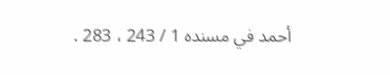أحمد في مسنده 1 / 243 ، 283 .